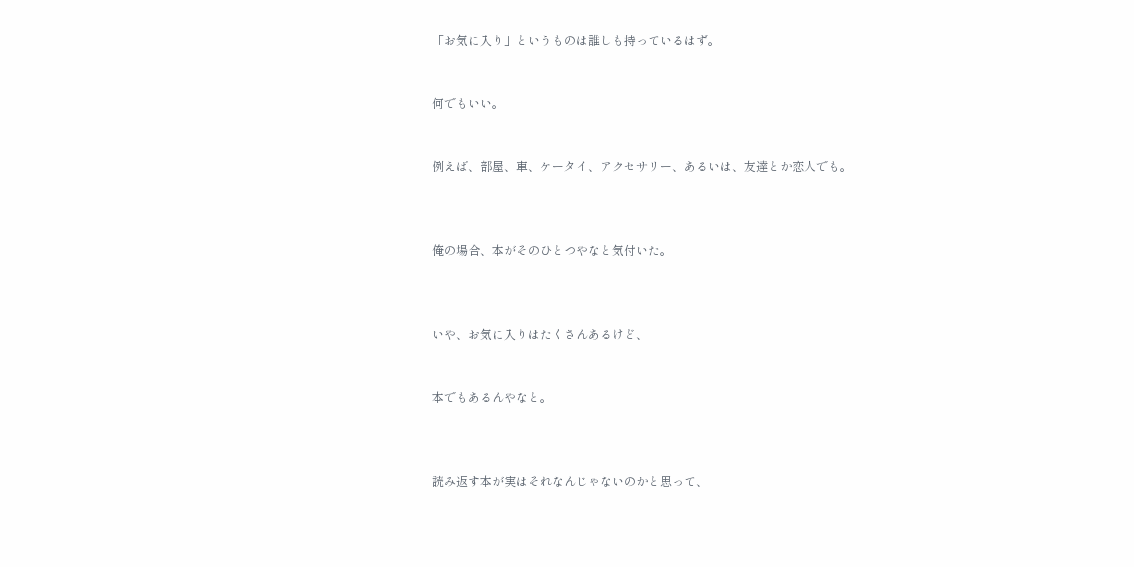「お気に入り」というものは誰しも持っているはず。


何でもいい。


例えば、部屋、車、ケータイ、アクセサリー、あるいは、友達とか恋人でも。



俺の場合、本がそのひとつやなと気付いた。



いや、お気に入りはたくさんあるけど、


本でもあるんやなと。



読み返す本が実はそれなんじゃないのかと思って、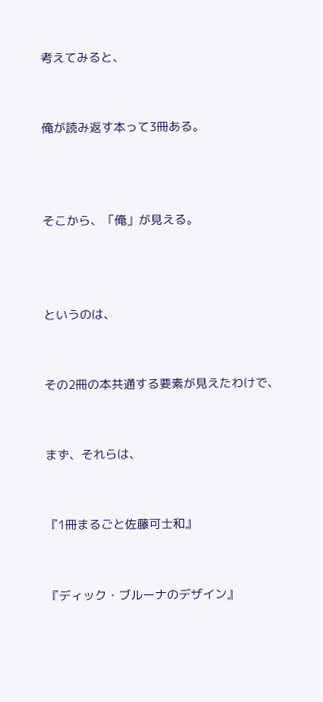考えてみると、


俺が読み返す本って3冊ある。



そこから、「俺」が見える。



というのは、


その2冊の本共通する要素が見えたわけで、


まず、それらは、


『1冊まるごと佐藤可士和』


『ディック・ブルーナのデザイン』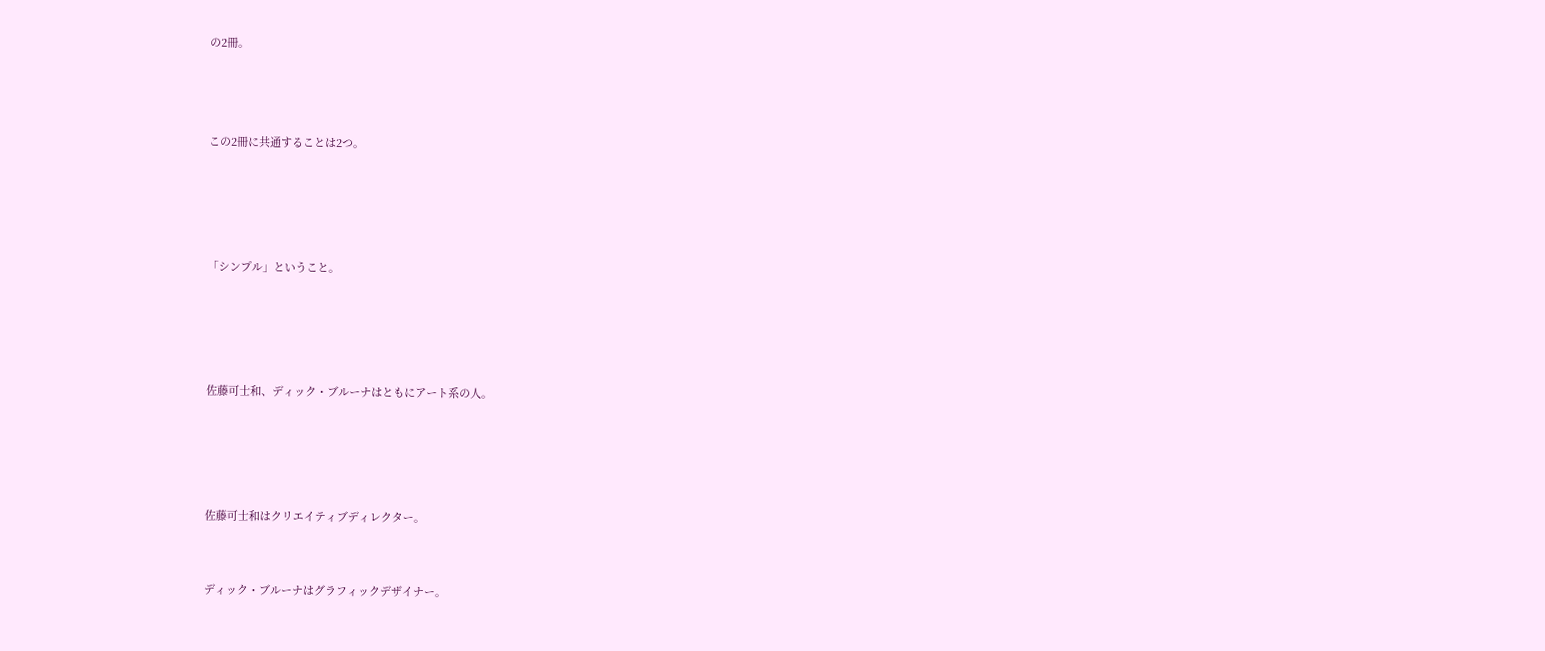の2冊。



この2冊に共通することは2つ。




「シンプル」ということ。




佐藤可士和、ディック・ブルーナはともにアート系の人。




佐藤可士和はクリエイティブディレクター。


ディック・ブルーナはグラフィックデザイナー。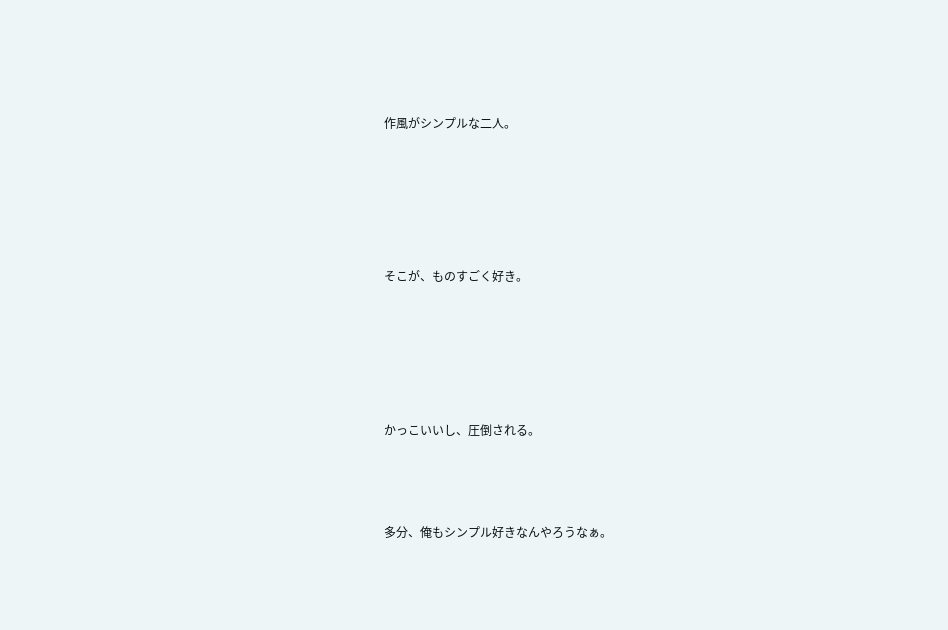作風がシンプルな二人。





そこが、ものすごく好き。





かっこいいし、圧倒される。



多分、俺もシンプル好きなんやろうなぁ。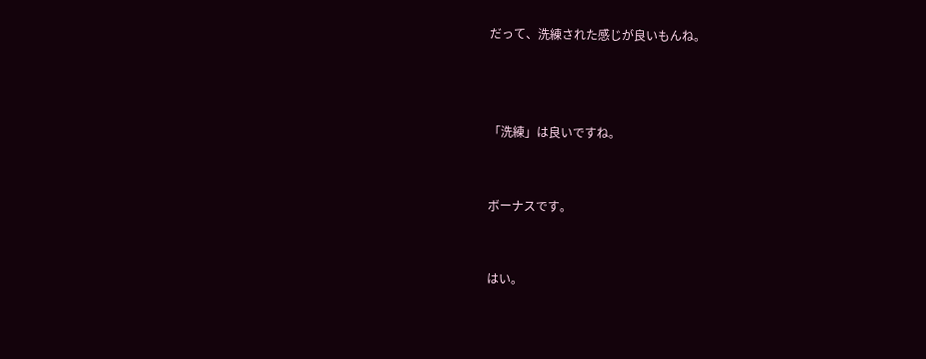だって、洗練された感じが良いもんね。



「洗練」は良いですね。


ボーナスです。


はい。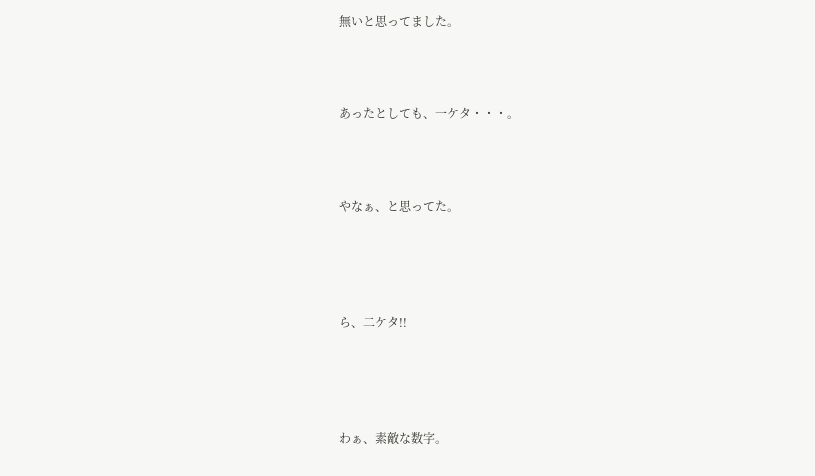無いと思ってました。



あったとしても、一ケタ・・・。



やなぁ、と思ってた。




ら、二ケタ!!




わぁ、素敵な数字。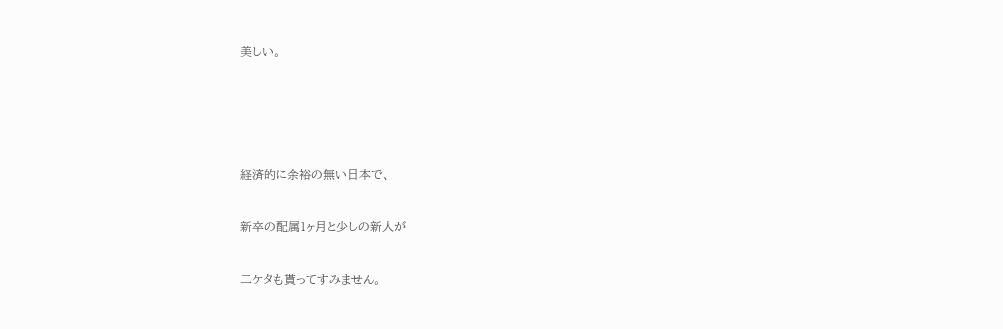美しい。






経済的に余裕の無い日本で、


新卒の配属1ヶ月と少しの新人が


二ケタも貰ってすみません。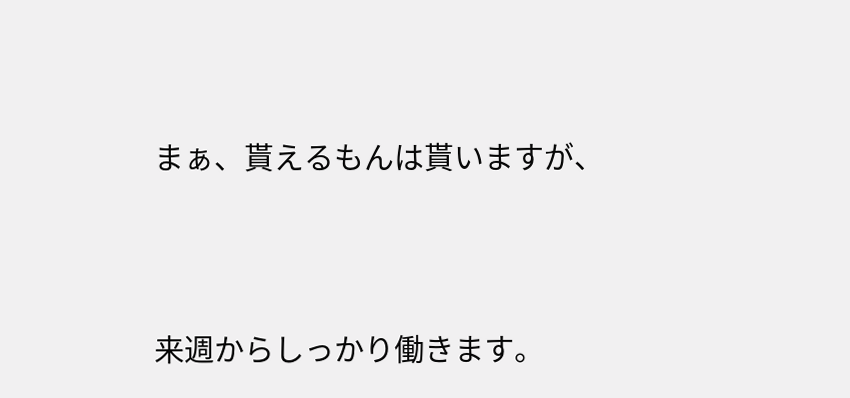まぁ、貰えるもんは貰いますが、



来週からしっかり働きます。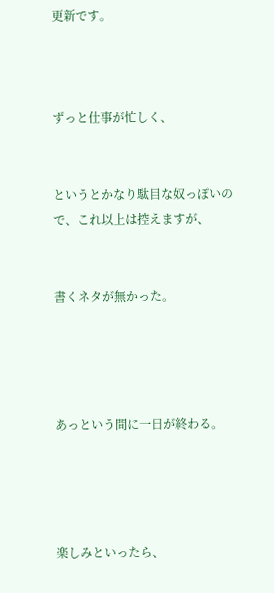更新です。



ずっと仕事が忙しく、


というとかなり駄目な奴っぽいので、これ以上は控えますが、


書くネタが無かった。




あっという間に一日が終わる。




楽しみといったら、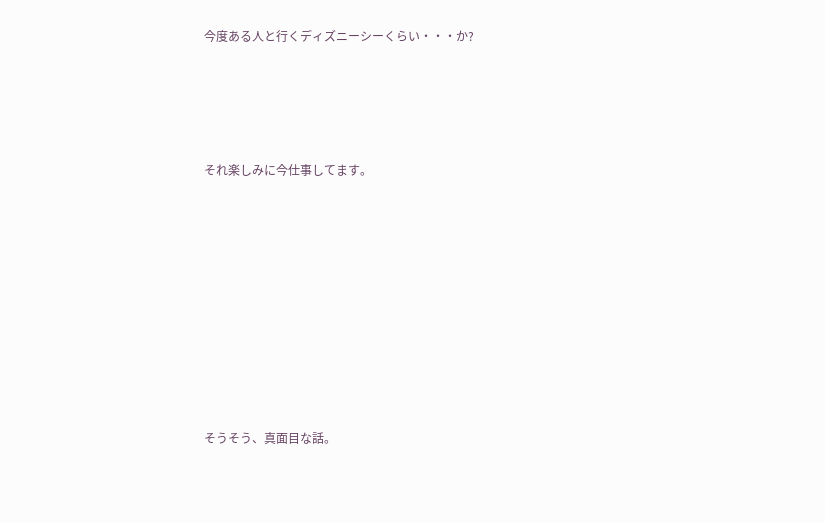今度ある人と行くディズニーシーくらい・・・か?




それ楽しみに今仕事してます。









そうそう、真面目な話。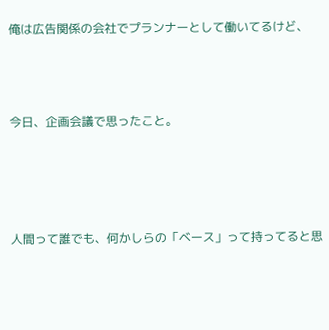俺は広告関係の会社でプランナーとして働いてるけど、



今日、企画会議で思ったこと。




人間って誰でも、何かしらの「ベース」って持ってると思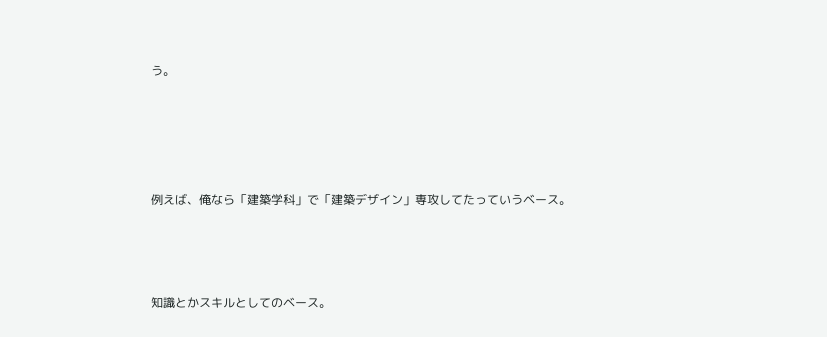う。




例えば、俺なら「建築学科」で「建築デザイン」専攻してたっていうベース。



知識とかスキルとしてのベース。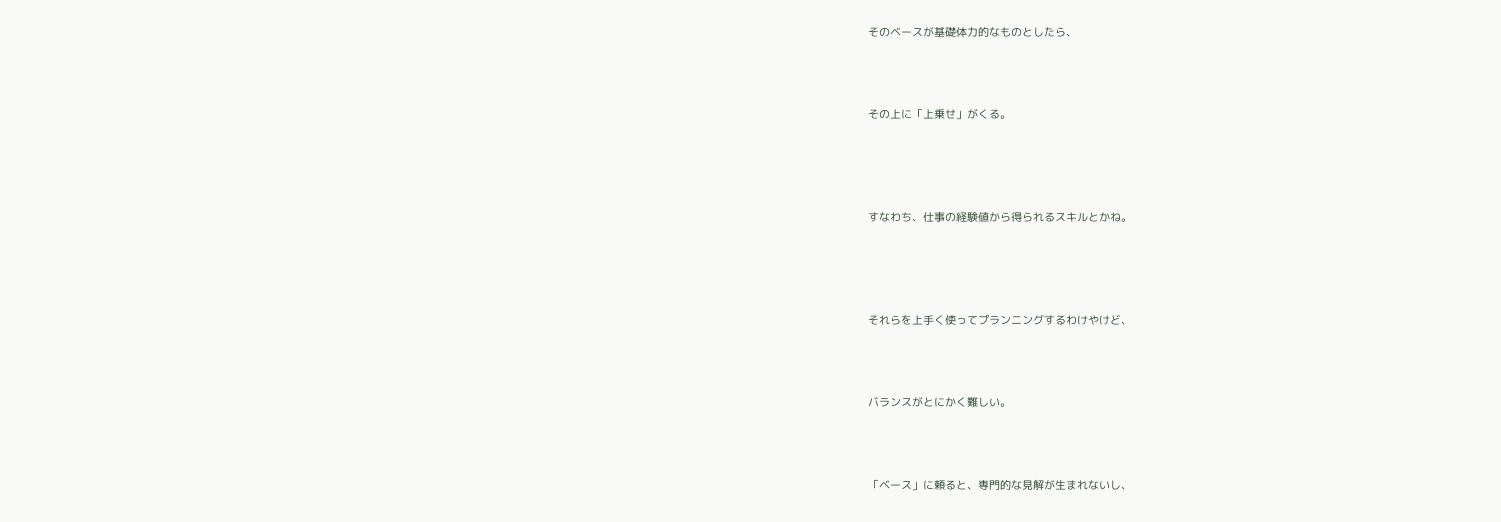そのベースが基礎体力的なものとしたら、



その上に「上乗せ」がくる。




すなわち、仕事の経験値から得られるスキルとかね。




それらを上手く使ってプランニングするわけやけど、



バランスがとにかく難しい。



「ベース」に頼ると、専門的な見解が生まれないし、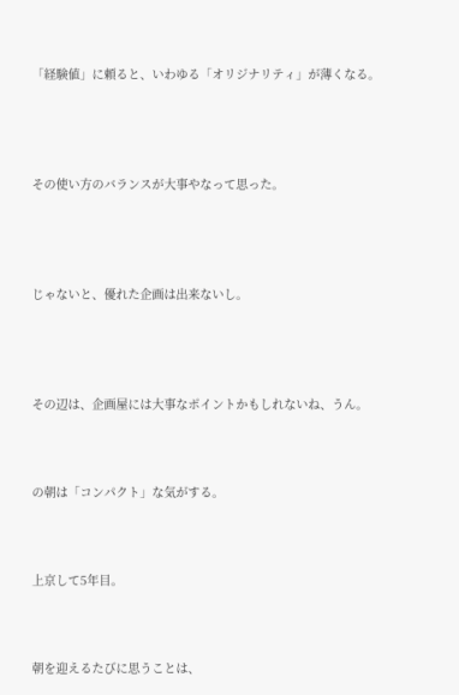「経験値」に頼ると、いわゆる「オリジナリティ」が薄くなる。




その使い方のバランスが大事やなって思った。




じゃないと、優れた企画は出来ないし。




その辺は、企画屋には大事なポイントかもしれないね、うん。



の朝は「コンパクト」な気がする。



上京して5年目。



朝を迎えるたびに思うことは、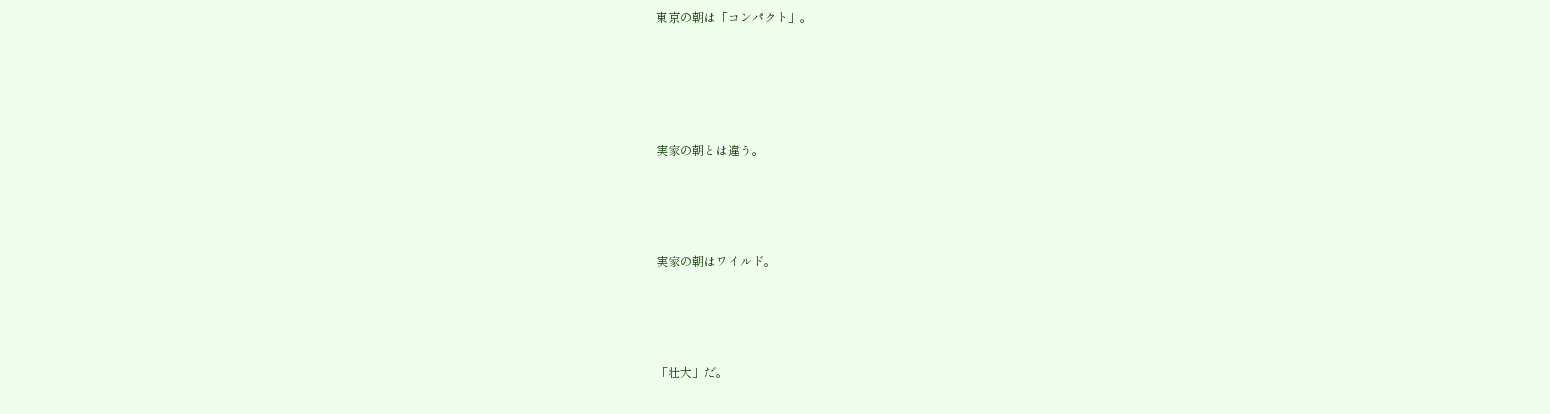東京の朝は「コンパクト」。





実家の朝とは違う。




実家の朝はワイルド。




「壮大」だ。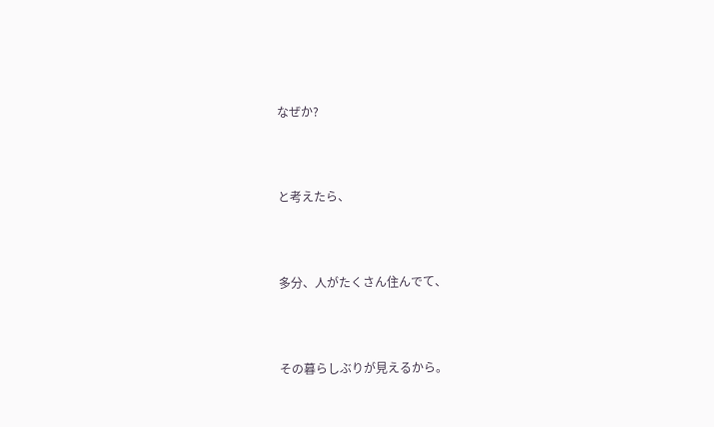なぜか?




と考えたら、




多分、人がたくさん住んでて、




その暮らしぶりが見えるから。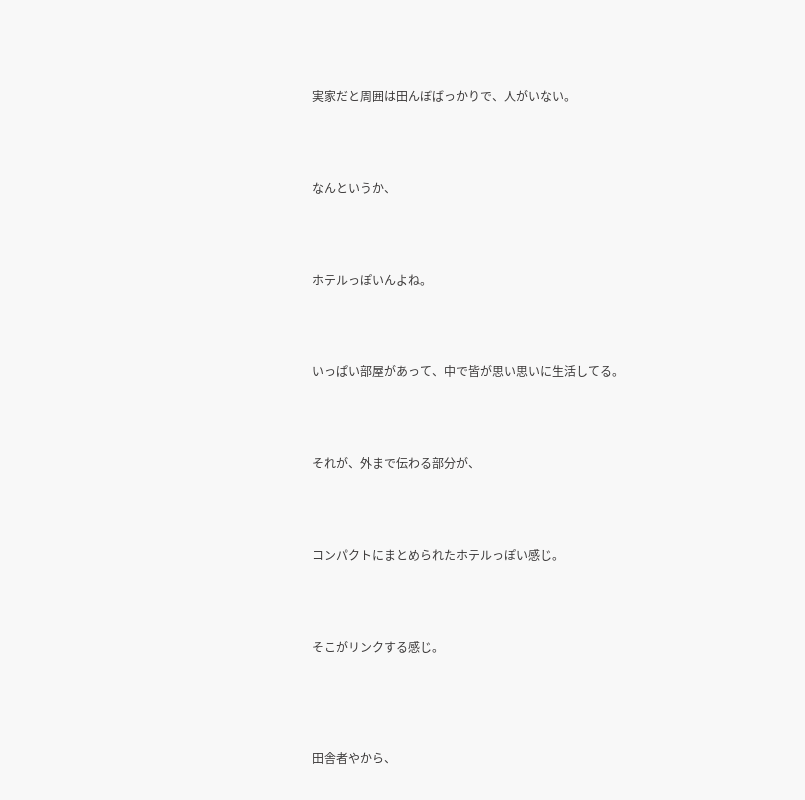実家だと周囲は田んぼばっかりで、人がいない。




なんというか、




ホテルっぽいんよね。




いっぱい部屋があって、中で皆が思い思いに生活してる。




それが、外まで伝わる部分が、




コンパクトにまとめられたホテルっぽい感じ。




そこがリンクする感じ。





田舎者やから、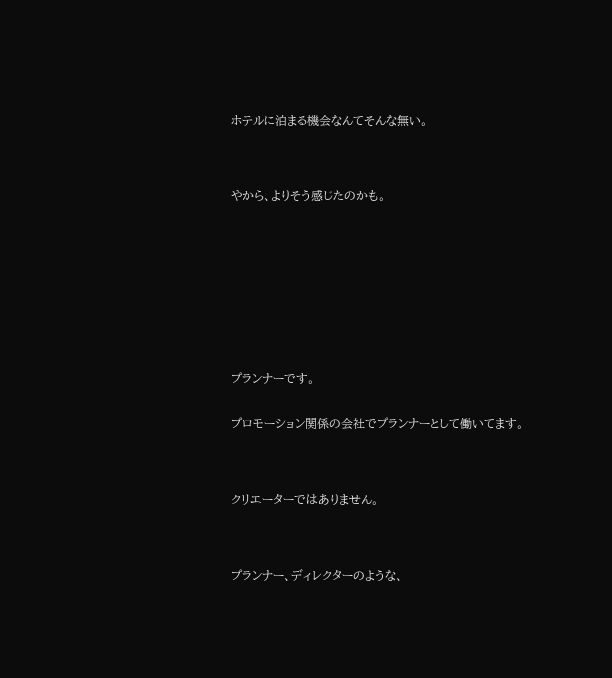ホテルに泊まる機会なんてそんな無い。




やから、よりそう感じたのかも。











プランナーです。


プロモーション関係の会社でプランナーとして働いてます。




クリエーターではありません。




プランナー、ディレクターのような、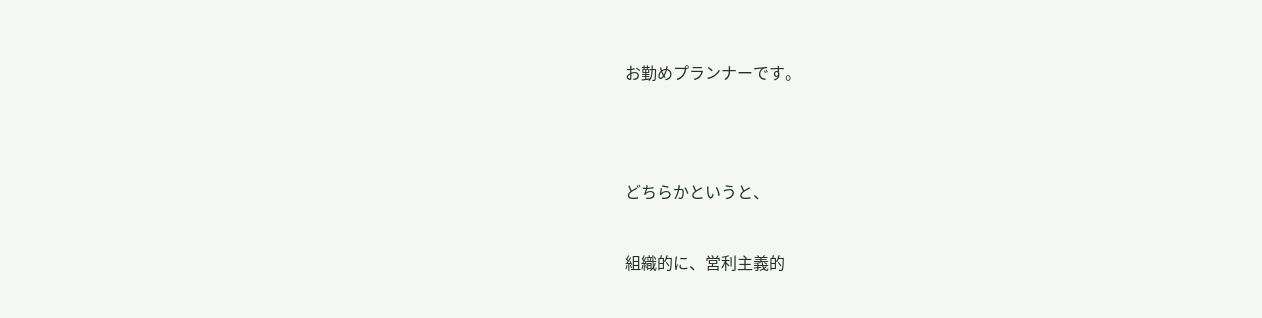お勤めプランナーです。




どちらかというと、


組織的に、営利主義的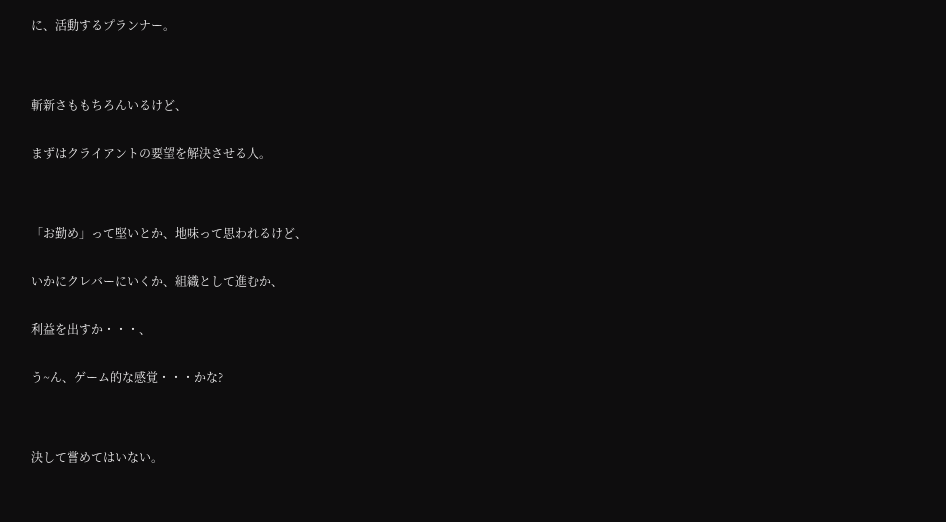に、活動するプランナー。




斬新さももちろんいるけど、


まずはクライアントの要望を解決させる人。




「お勤め」って堅いとか、地味って思われるけど、


いかにクレバーにいくか、組織として進むか、


利益を出すか・・・、


う~ん、ゲーム的な感覚・・・かな?




決して嘗めてはいない。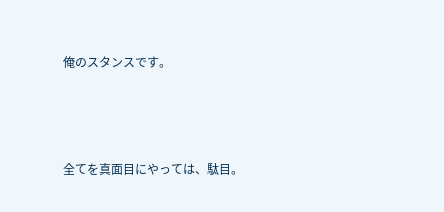俺のスタンスです。



全てを真面目にやっては、駄目。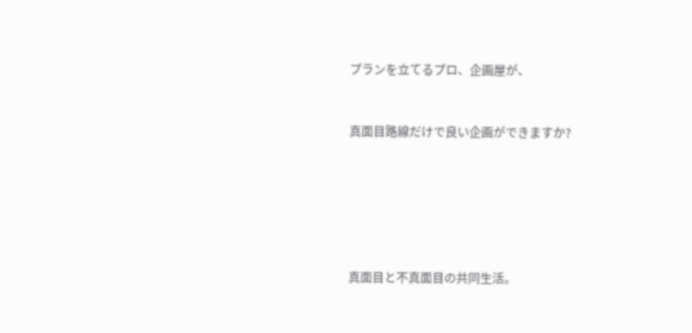プランを立てるプロ、企画屋が、


真面目路線だけで良い企画ができますか?






真面目と不真面目の共同生活。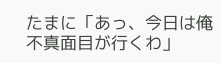たまに「あっ、今日は俺不真面目が行くわ」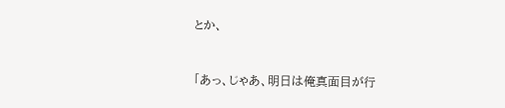とか、


「あっ、じゃあ、明日は俺真面目が行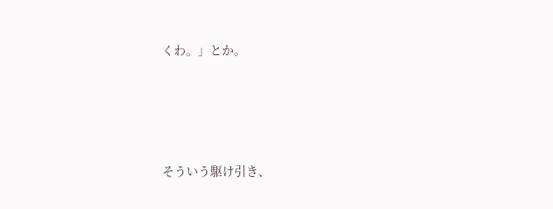くわ。」とか。






そういう駆け引き、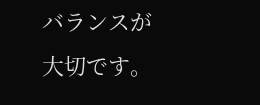バランスが大切です。